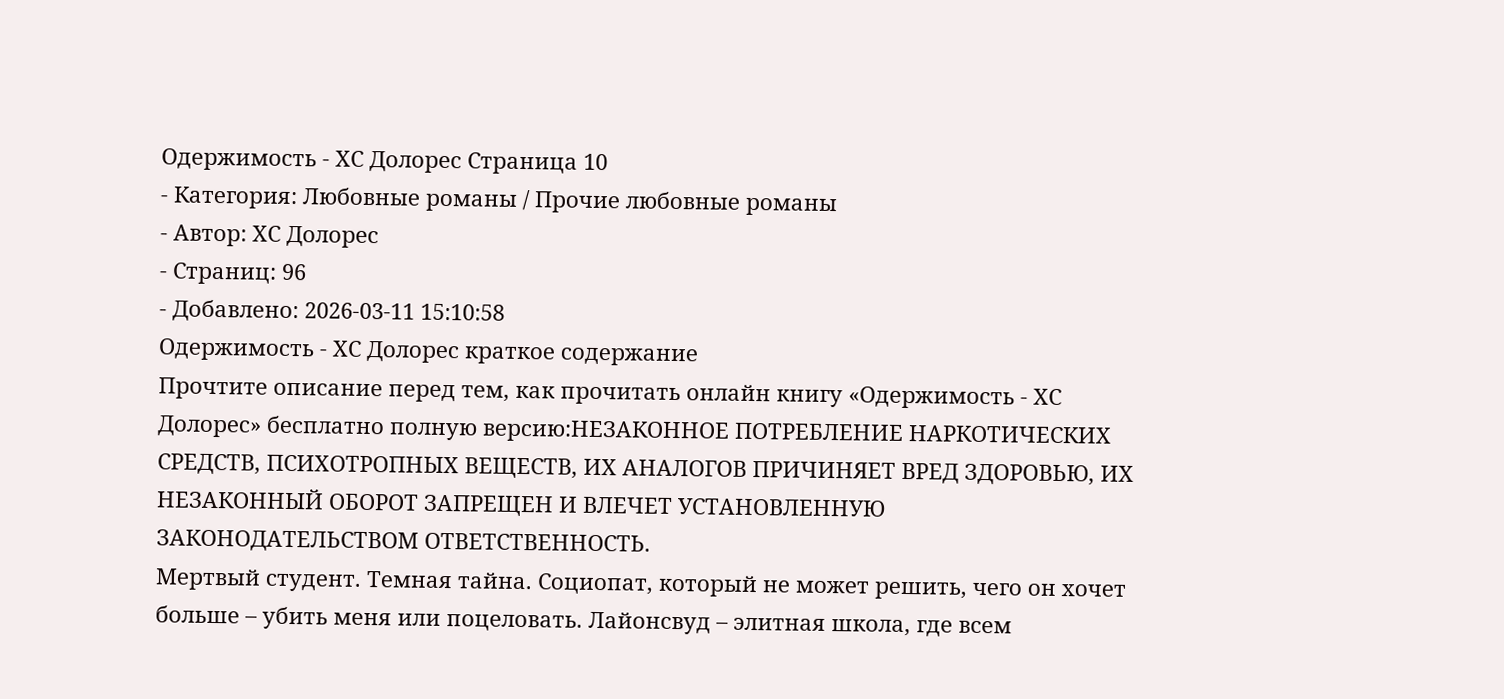Одержимость - ХС Долорес Страница 10
- Категория: Любовные романы / Прочие любовные романы
- Автор: ХС Долорес
- Страниц: 96
- Добавлено: 2026-03-11 15:10:58
Одержимость - ХС Долорес краткое содержание
Прочтите описание перед тем, как прочитать онлайн книгу «Одержимость - ХС Долорес» бесплатно полную версию:НЕЗАКОННОЕ ПОТРЕБЛЕНИЕ НАРКОТИЧЕСКИХ СРЕДСТВ, ПСИХОТРОПНЫХ ВЕЩЕСТВ, ИХ АНАЛОГОВ ПРИЧИНЯЕТ ВРЕД ЗДОРОВЬЮ, ИХ НЕЗАКОННЫЙ ОБОРОТ ЗАПРЕЩЕН И ВЛЕЧЕТ УСТАНОВЛЕННУЮ ЗАКОНОДАТЕЛЬСТВОМ ОТВЕТСТВЕННОСТЬ.
Мертвый студент. Темная тайна. Социопат, который не может решить, чего он хочет больше – убить меня или поцеловать. Лайонсвуд – элитная школа, где всем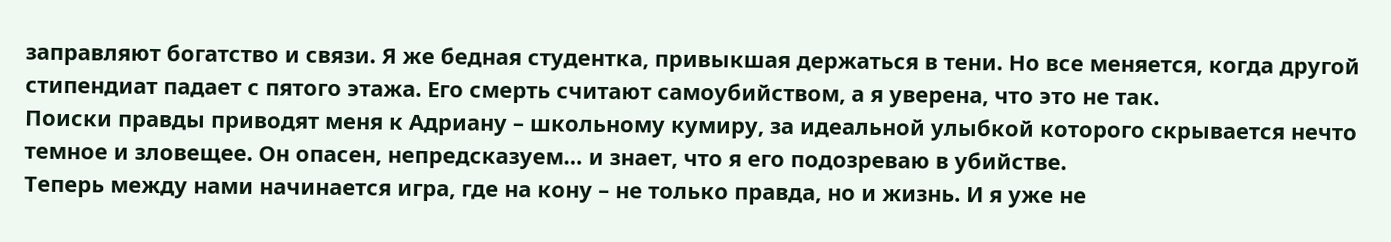заправляют богатство и связи. Я же бедная студентка, привыкшая держаться в тени. Но все меняется, когда другой стипендиат падает с пятого этажа. Его смерть считают самоубийством, а я уверена, что это не так.
Поиски правды приводят меня к Адриану – школьному кумиру, за идеальной улыбкой которого скрывается нечто темное и зловещее. Он опасен, непредсказуем… и знает, что я его подозреваю в убийстве.
Теперь между нами начинается игра, где на кону – не только правда, но и жизнь. И я уже не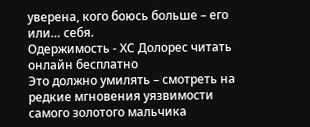уверена, кого боюсь больше – его или… себя.
Одержимость - ХС Долорес читать онлайн бесплатно
Это должно умилять – смотреть на редкие мгновения уязвимости самого золотого мальчика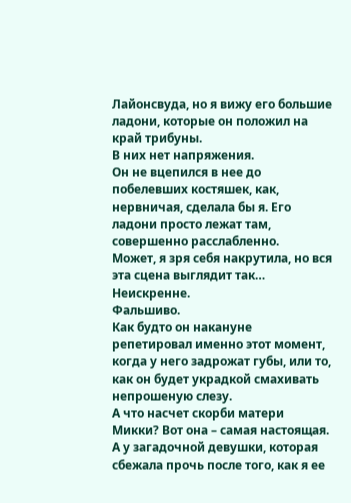Лайонсвуда, но я вижу его большие ладони, которые он положил на край трибуны.
В них нет напряжения.
Он не вцепился в нее до побелевших костяшек, как, нервничая, сделала бы я. Его ладони просто лежат там, совершенно расслабленно.
Может, я зря себя накрутила, но вся эта сцена выглядит так…
Неискренне.
Фальшиво.
Как будто он накануне репетировал именно этот момент, когда у него задрожат губы, или то, как он будет украдкой смахивать непрошеную слезу.
А что насчет скорби матери Микки? Вот она – самая настоящая.
А у загадочной девушки, которая сбежала прочь после того, как я ее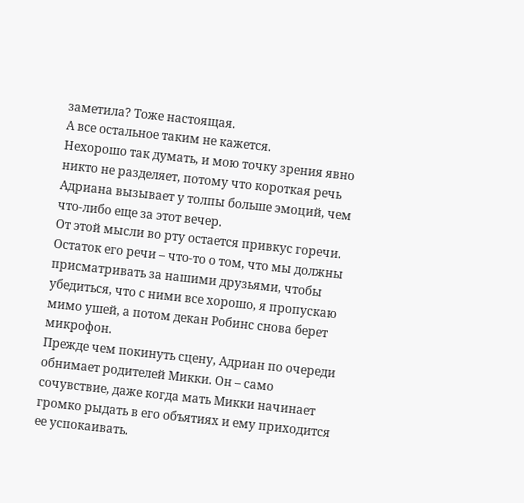заметила? Тоже настоящая.
А все остальное таким не кажется.
Нехорошо так думать, и мою точку зрения явно никто не разделяет, потому что короткая речь Адриана вызывает у толпы больше эмоций, чем что-либо еще за этот вечер.
От этой мысли во рту остается привкус горечи.
Остаток его речи – что-то о том, что мы должны присматривать за нашими друзьями, чтобы убедиться, что с ними все хорошо, я пропускаю мимо ушей, а потом декан Робинс снова берет микрофон.
Прежде чем покинуть сцену, Адриан по очереди обнимает родителей Микки. Он – само сочувствие, даже когда мать Микки начинает громко рыдать в его объятиях и ему приходится ее успокаивать.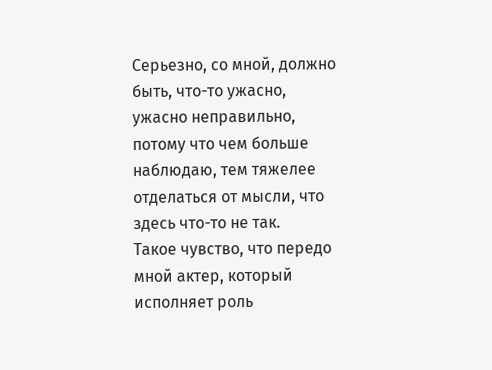Серьезно, со мной, должно быть, что-то ужасно, ужасно неправильно, потому что чем больше наблюдаю, тем тяжелее отделаться от мысли, что здесь что-то не так.
Такое чувство, что передо мной актер, который исполняет роль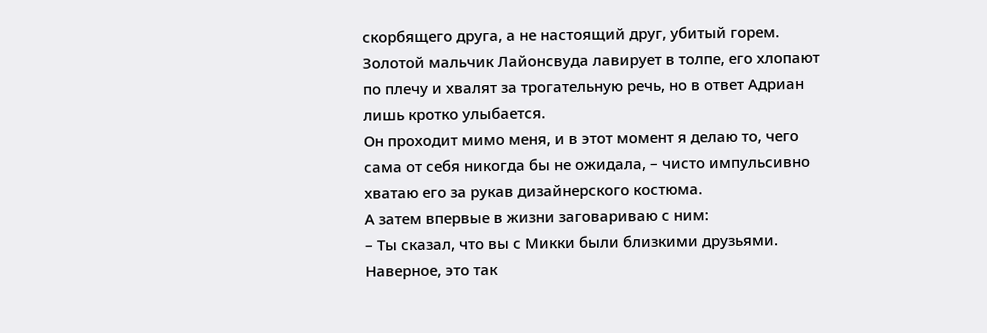скорбящего друга, а не настоящий друг, убитый горем.
Золотой мальчик Лайонсвуда лавирует в толпе, его хлопают по плечу и хвалят за трогательную речь, но в ответ Адриан лишь кротко улыбается.
Он проходит мимо меня, и в этот момент я делаю то, чего сама от себя никогда бы не ожидала, – чисто импульсивно хватаю его за рукав дизайнерского костюма.
А затем впервые в жизни заговариваю с ним:
– Ты сказал, что вы с Микки были близкими друзьями. Наверное, это так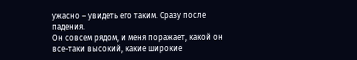ужасно – увидеть его таким. Сразу после падения.
Он совсем рядом, и меня поражает, какой он все-таки высокий, какие широкие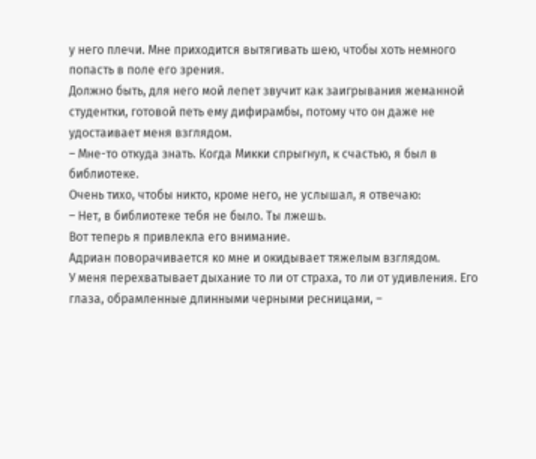у него плечи. Мне приходится вытягивать шею, чтобы хоть немного попасть в поле его зрения.
Должно быть, для него мой лепет звучит как заигрывания жеманной студентки, готовой петь ему дифирамбы, потому что он даже не удостаивает меня взглядом.
– Мне-то откуда знать. Когда Микки спрыгнул, к счастью, я был в библиотеке.
Очень тихо, чтобы никто, кроме него, не услышал, я отвечаю:
– Нет, в библиотеке тебя не было. Ты лжешь.
Вот теперь я привлекла его внимание.
Адриан поворачивается ко мне и окидывает тяжелым взглядом.
У меня перехватывает дыхание то ли от страха, то ли от удивления. Его глаза, обрамленные длинными черными ресницами, –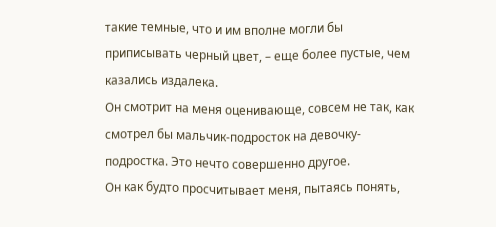такие темные, что и им вполне могли бы приписывать черный цвет, – еще более пустые, чем казались издалека.
Он смотрит на меня оценивающе, совсем не так, как смотрел бы мальчик-подросток на девочку-подростка. Это нечто совершенно другое.
Он как будто просчитывает меня, пытаясь понять,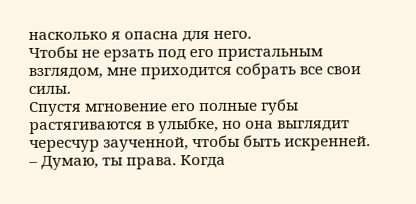насколько я опасна для него.
Чтобы не ерзать под его пристальным взглядом, мне приходится собрать все свои силы.
Спустя мгновение его полные губы растягиваются в улыбке, но она выглядит чересчур заученной, чтобы быть искренней.
– Думаю, ты права. Когда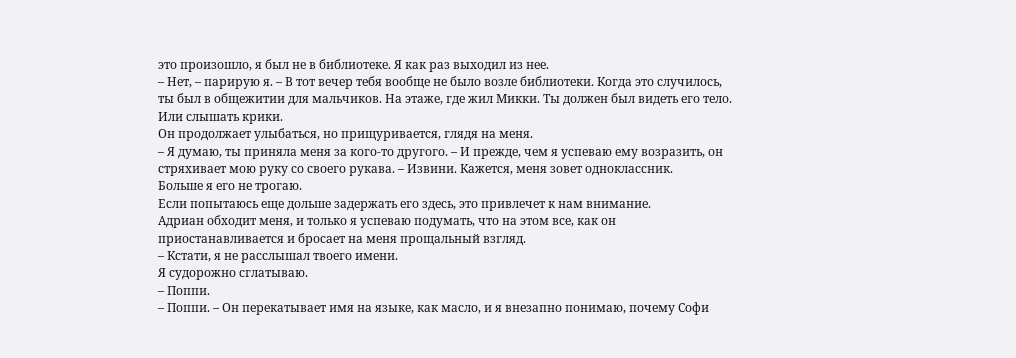это произошло, я был не в библиотеке. Я как раз выходил из нее.
– Нет, – парирую я. – В тот вечер тебя вообще не было возле библиотеки. Когда это случилось, ты был в общежитии для мальчиков. На этаже, где жил Микки. Ты должен был видеть его тело. Или слышать крики.
Он продолжает улыбаться, но прищуривается, глядя на меня.
– Я думаю, ты приняла меня за кого-то другого. – И прежде, чем я успеваю ему возразить, он стряхивает мою руку со своего рукава. – Извини. Кажется, меня зовет одноклассник.
Больше я его не трогаю.
Если попытаюсь еще дольше задержать его здесь, это привлечет к нам внимание.
Адриан обходит меня, и только я успеваю подумать, что на этом все, как он приостанавливается и бросает на меня прощальный взгляд.
– Кстати, я не расслышал твоего имени.
Я судорожно сглатываю.
– Поппи.
– Поппи. – Он перекатывает имя на языке, как масло, и я внезапно понимаю, почему Софи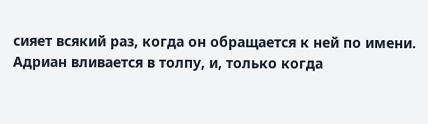сияет всякий раз, когда он обращается к ней по имени.
Адриан вливается в толпу, и, только когда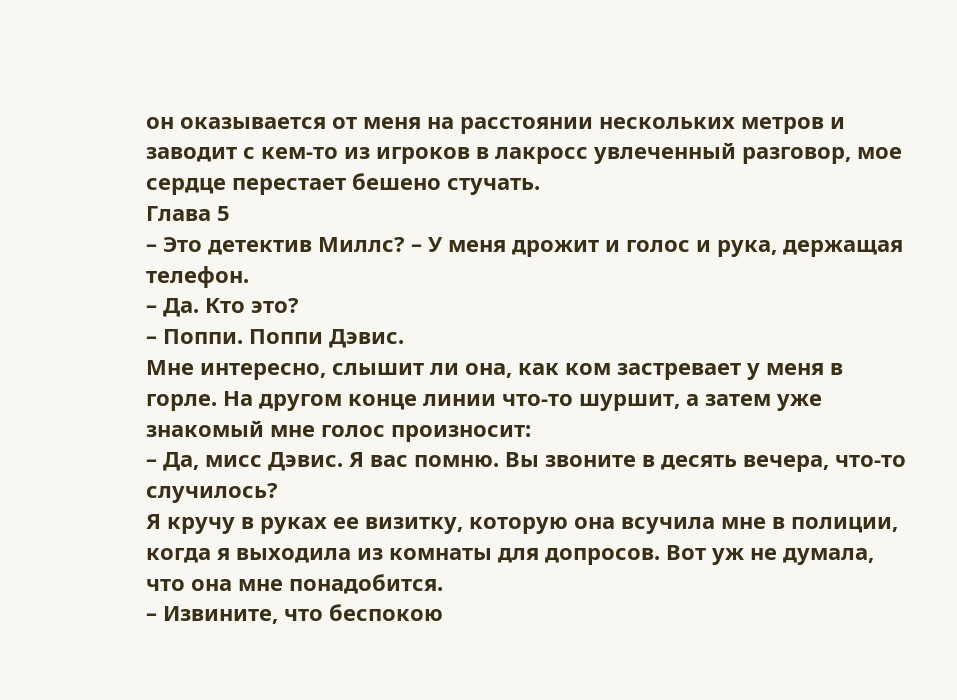он оказывается от меня на расстоянии нескольких метров и заводит с кем-то из игроков в лакросс увлеченный разговор, мое сердце перестает бешено стучать.
Глава 5
– Это детектив Миллс? – У меня дрожит и голос и рука, держащая телефон.
– Да. Кто это?
– Поппи. Поппи Дэвис.
Мне интересно, слышит ли она, как ком застревает у меня в горле. На другом конце линии что-то шуршит, а затем уже знакомый мне голос произносит:
– Да, мисс Дэвис. Я вас помню. Вы звоните в десять вечера, что-то случилось?
Я кручу в руках ее визитку, которую она всучила мне в полиции, когда я выходила из комнаты для допросов. Вот уж не думала, что она мне понадобится.
– Извините, что беспокою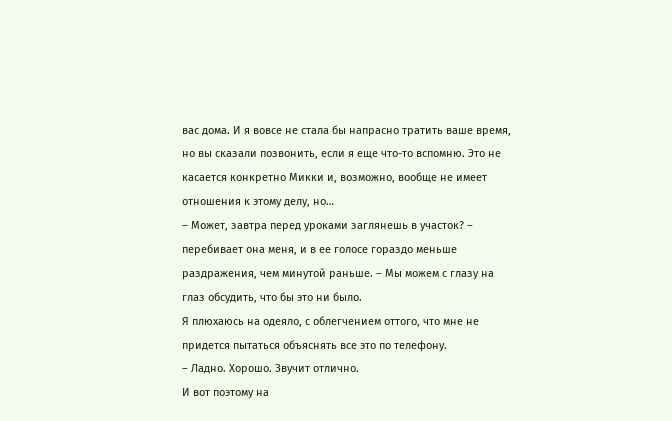вас дома. И я вовсе не стала бы напрасно тратить ваше время, но вы сказали позвонить, если я еще что-то вспомню. Это не касается конкретно Микки и, возможно, вообще не имеет отношения к этому делу, но…
– Может, завтра перед уроками заглянешь в участок? – перебивает она меня, и в ее голосе гораздо меньше раздражения, чем минутой раньше. – Мы можем с глазу на глаз обсудить, что бы это ни было.
Я плюхаюсь на одеяло, с облегчением оттого, что мне не придется пытаться объяснять все это по телефону.
– Ладно. Хорошо. Звучит отлично.
И вот поэтому на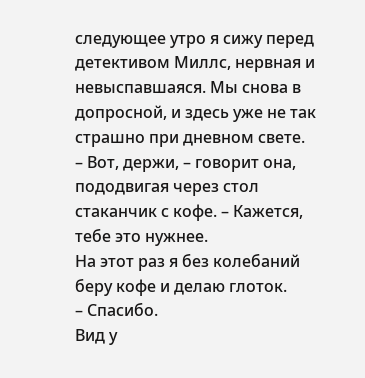следующее утро я сижу перед детективом Миллс, нервная и невыспавшаяся. Мы снова в допросной, и здесь уже не так страшно при дневном свете.
– Вот, держи, – говорит она, пододвигая через стол стаканчик с кофе. – Кажется, тебе это нужнее.
На этот раз я без колебаний беру кофе и делаю глоток.
– Спасибо.
Вид у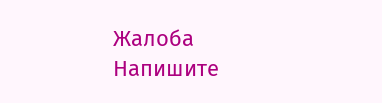Жалоба
Напишите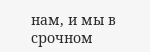нам, и мы в срочном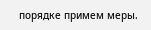порядке примем меры.